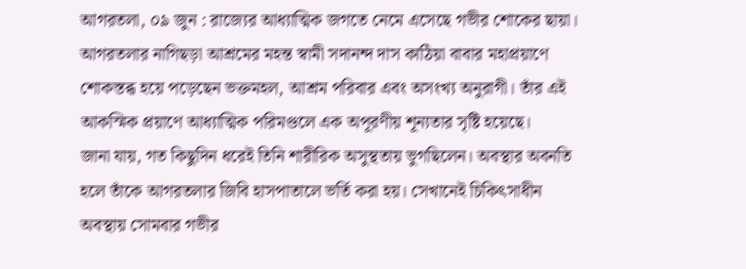আগরতলা, ০৯ জুন : রাজ্যের আধ্যাত্মিক জগতে নেমে এসেছে গভীর শোকের ছায়া। আগরতলার নাগিছড়া আশ্রমের মহন্ত স্বামী সদানন্দ দাস কাঠিয়া বাবার মহাপ্রয়াণে শোকস্তব্ধ হয়ে পড়েছেন ভক্তমহল, আশ্রম পরিবার এবং অসংখ্য অনুরাগী। তাঁর এই আকস্মিক প্রয়াণে আধ্যাত্মিক পরিমণ্ডলে এক অপূরণীয় শূন্যতার সৃষ্টি হয়েছে।
জানা যায়, গত কিছুদিন ধরেই তিনি শারীরিক অসুস্থতায় ভুগছিলেন। অবস্থার অবনতি হলে তাঁকে আগরতলার জিবি হাসপাতালে ভর্তি করা হয়। সেখানেই চিকিৎসাধীন অবস্থায় সোমবার গভীর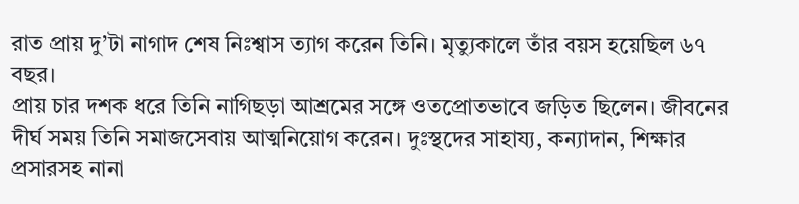রাত প্রায় দু’টা নাগাদ শেষ নিঃশ্বাস ত্যাগ করেন তিনি। মৃত্যুকালে তাঁর বয়স হয়েছিল ৬৭ বছর।
প্রায় চার দশক ধরে তিনি নাগিছড়া আশ্রমের সঙ্গে ওতপ্রোতভাবে জড়িত ছিলেন। জীবনের দীর্ঘ সময় তিনি সমাজসেবায় আত্মনিয়োগ করেন। দুঃস্থদের সাহায্য, কন্যাদান, শিক্ষার প্রসারসহ নানা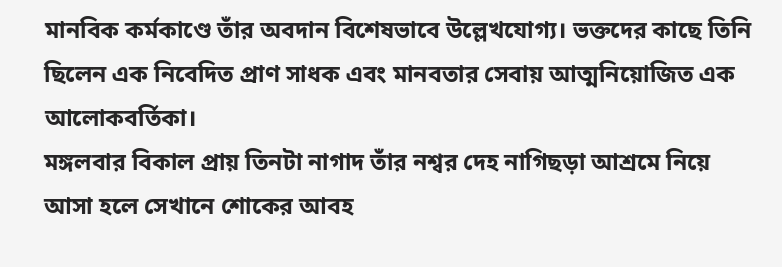মানবিক কর্মকাণ্ডে তাঁর অবদান বিশেষভাবে উল্লেখযোগ্য। ভক্তদের কাছে তিনি ছিলেন এক নিবেদিত প্রাণ সাধক এবং মানবতার সেবায় আত্মনিয়োজিত এক আলোকবর্তিকা।
মঙ্গলবার বিকাল প্রায় তিনটা নাগাদ তাঁর নশ্বর দেহ নাগিছড়া আশ্রমে নিয়ে আসা হলে সেখানে শোকের আবহ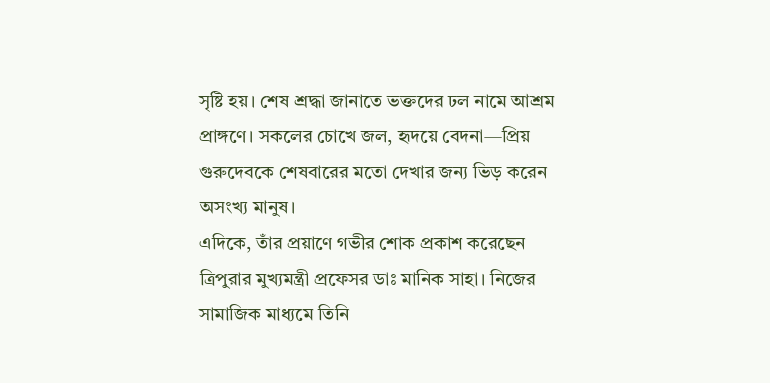সৃষ্টি হয়। শেষ শ্রদ্ধা জানাতে ভক্তদের ঢল নামে আশ্রম প্রাঙ্গণে। সকলের চোখে জল, হৃদয়ে বেদনা—প্রিয় গুরুদেবকে শেষবারের মতো দেখার জন্য ভিড় করেন অসংখ্য মানুষ।
এদিকে, তাঁর প্রয়াণে গভীর শোক প্রকাশ করেছেন ত্রিপুরার মুখ্যমন্ত্রী প্রফেসর ডাঃ মানিক সাহা। নিজের সামাজিক মাধ্যমে তিনি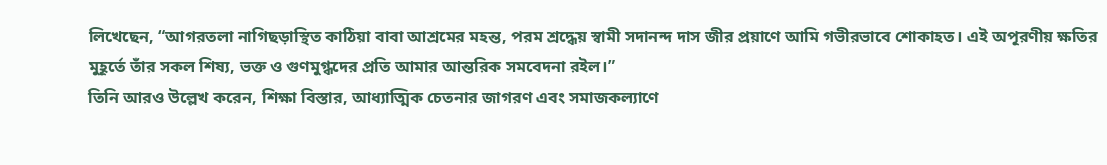লিখেছেন, “আগরতলা নাগিছড়াস্থিত কাঠিয়া বাবা আশ্রমের মহন্ত, পরম শ্রদ্ধেয় স্বামী সদানন্দ দাস জীর প্রয়াণে আমি গভীরভাবে শোকাহত। এই অপূরণীয় ক্ষতির মুহূর্তে তাঁর সকল শিষ্য, ভক্ত ও গুণমুগ্ধদের প্রতি আমার আন্তরিক সমবেদনা রইল।”
তিনি আরও উল্লেখ করেন, শিক্ষা বিস্তার, আধ্যাত্মিক চেতনার জাগরণ এবং সমাজকল্যাণে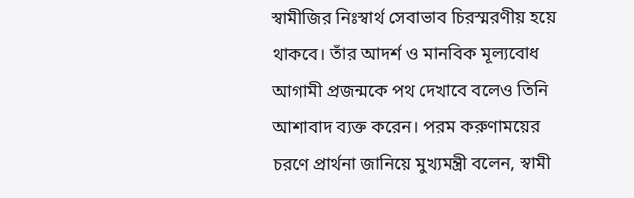স্বামীজির নিঃস্বার্থ সেবাভাব চিরস্মরণীয় হয়ে থাকবে। তাঁর আদর্শ ও মানবিক মূল্যবোধ আগামী প্রজন্মকে পথ দেখাবে বলেও তিনি আশাবাদ ব্যক্ত করেন। পরম করুণাময়ের চরণে প্রার্থনা জানিয়ে মুখ্যমন্ত্রী বলেন, স্বামী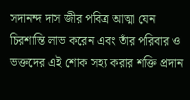সদানন্দ দাস জীর পবিত্র আত্মা যেন চিরশান্তি লাভ করেন এবং তাঁর পরিবার ও ভক্তদের এই শোক সহ্য করার শক্তি প্রদান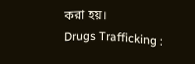করা হয়।
Drugs Trafficking :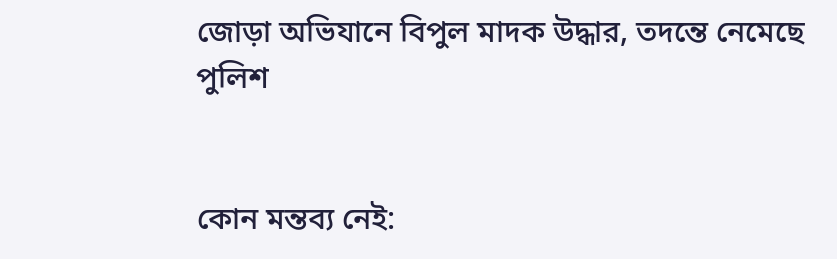জোড়া অভিযানে বিপুল মাদক উদ্ধার, তদন্তে নেমেছে পুলিশ


কোন মন্তব্য নেই: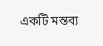একটি মন্তব্য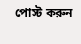পোস্ট করুন